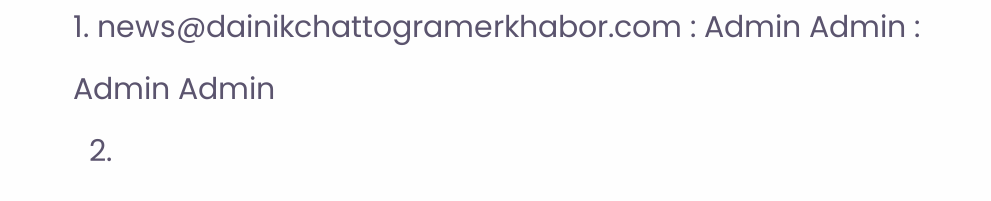1. news@dainikchattogramerkhabor.com : Admin Admin : Admin Admin
  2.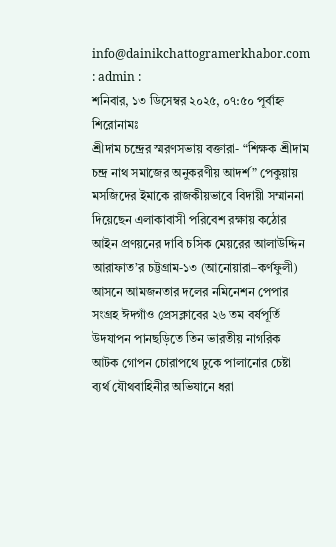info@dainikchattogramerkhabor.com : admin :
শনিবার, ১৩ ডিসেম্বর ২০২৫, ০৭:৫০ পূর্বাহ্ন
শিরোনামঃ
শ্রীদাম চন্দ্রের স্মরণসভায় বক্তারা- “শিক্ষক শ্রীদাম চন্দ্র নাথ সমাজের অনুকরণীয় আদর্শ” পেকুয়ায় মসজিদের ইমাকে রাজকীয়ভাবে বিদায়ী সম্মাননা দিয়েছেন এলাকাবাসী পরিবেশ রক্ষায় কঠোর আইন প্রণয়নের দাবি চসিক মেয়রের আলাউদ্দিন আরাফাত’র চট্টগ্রাম-১৩ (আনোয়ারা–কর্ণফুলী) আসনে আমজনতার দলের নমিনেশন পেপার সংগ্রহ ঈদগাঁও প্রেসক্লাবের ২৬ তম বর্ষপূর্তি উদযাপন পানছড়িতে তিন ভারতীয় নাগরিক আটক গোপন চোরাপথে ঢুকে পালানোর চেষ্টা ব্যর্থ যৌথবাহিনীর অভিযানে ধরা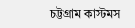চট্টগ্রাম কাস্টমস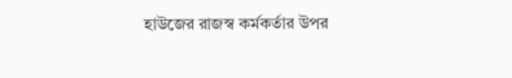হাউজের রাজস্ব কর্মকর্তার উপর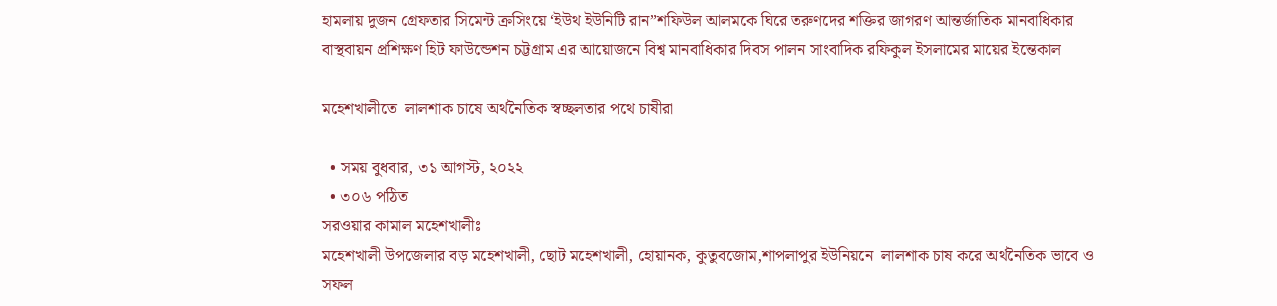হামলায় দুজন গ্রেফতার সিমেন্ট ক্রসিংয়ে ‘ইউথ ইউনিটি রান”শফিউল আলমকে ঘিরে তরুণদের শক্তির জাগরণ আন্তর্জাতিক মানবাধিকার বাস্থবায়ন প্রশিক্ষণ হিট ফাউন্ডেশন চট্টগ্রাম এর আয়োজনে বিশ্ব মানবাধিকার দিবস পালন সাংবাদিক রফিকুল ইসলামের মায়ের ইন্তেকাল

মহেশখালীতে  লালশাক চাষে অর্থনৈতিক স্বচ্ছলতার পথে চাষীরা

  • সময় বুধবার, ৩১ আগস্ট, ২০২২
  • ৩০৬ পঠিত
সরওয়ার কামাল মহেশখালীঃ
মহেশখালী উপজেলার বড় মহেশখালী, ছোট মহেশখালী, হোয়ানক, কুতুবজোম,শাপলাপুর ইউনিয়নে  লালশাক চাষ করে অর্থনৈতিক ভাবে ও  সফল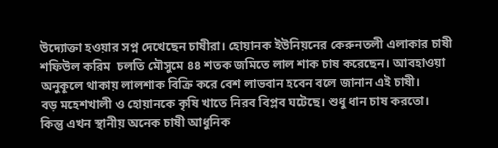উদ্যোক্তা হওয়ার সপ্ন দেখেছেন চাষীরা। হোয়ানক ইউনিয়নের কেরুনতলী এলাকার চাষী শফিউল করিম  চলতি মৌসুমে ৪৪ শতক জমিতে লাল শাক চাষ করেছেন। আবহাওয়া অনুকূলে থাকায় লালশাক বিক্রি করে বেশ লাভবান হবেন বলে জানান এই চাষী।
বড় মহেশখালী ও হোয়ানকে কৃষি খাতে নিরব বিপ্লব ঘটেছে। শুধু ধান চাষ করতো। কিন্তু এখন স্থানীয় অনেক চাষী আধুনিক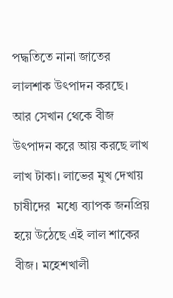পদ্ধতিতে নানা জাতের লালশাক উৎপাদন করছে। আর সেখান থেকে বীজ উৎপাদন করে আয় করছে লাখ লাখ টাকা। লাভের মুখ দেখায় চাষীদের  মধ্যে ব্যাপক জনপ্রিয় হয়ে উঠেছে এই লাল শাকের বীজ। মহেশখালী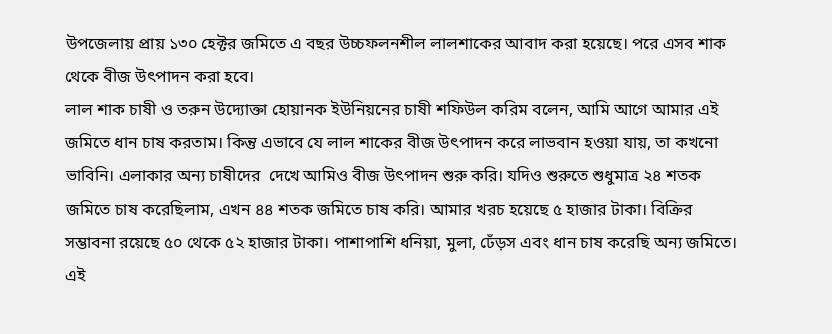উপজেলায় প্রায় ১৩০ হেক্টর জমিতে এ বছর উচ্চফলনশীল লালশাকের আবাদ করা হয়েছে। পরে এসব শাক থেকে বীজ উৎপাদন করা হবে।
লাল শাক চাষী ও তরুন উদ্যোক্তা হোয়ানক ইউনিয়নের চাষী শফিউল করিম বলেন, আমি আগে আমার এই জমিতে ধান চাষ করতাম। কিন্তু এভাবে যে লাল শাকের বীজ উৎপাদন করে লাভবান হওয়া যায়, তা কখনো ভাবিনি। এলাকার অন্য চাষীদের  দেখে আমিও বীজ উৎপাদন শুরু করি। যদিও শুরুতে শুধুমাত্র ২৪ শতক জমিতে চাষ করেছিলাম, এখন ৪৪ শতক জমিতে চাষ করি। আমার খরচ হয়েছে ৫ হাজার টাকা। বিক্রির সম্ভাবনা রয়েছে ৫০ থেকে ৫২ হাজার টাকা। পাশাপাশি ধনিয়া, মুলা, ঢেঁড়স এবং ধান চাষ করেছি অন্য জমিতে। এই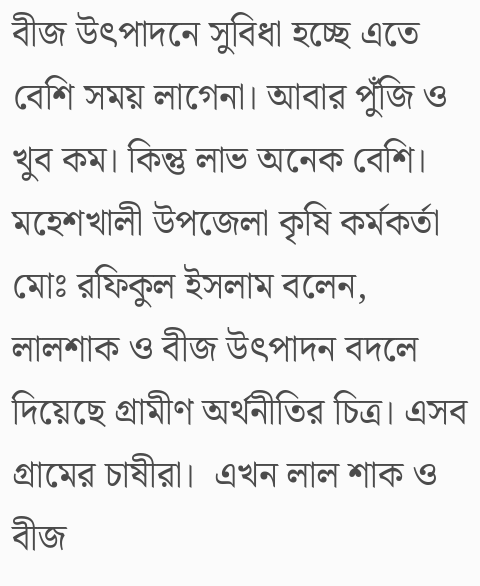বীজ উৎপাদনে সুবিধা হচ্ছে এতে বেশি সময় লাগেনা। আবার পুঁজি ও খুব কম। কিন্তু লাভ অনেক বেশি। মহেশখালী উপজেলা কৃষি কর্মকর্তা মোঃ রফিকুল ইসলাম বলেন, লালশাক ও বীজ উৎপাদন বদলে দিয়েছে গ্রামীণ অর্থনীতির চিত্র। এসব গ্রামের চাষীরা।  এখন লাল শাক ও বীজ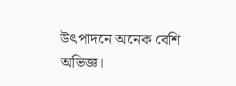উৎপাদনে অনেক বেশি অভিজ্ঞ।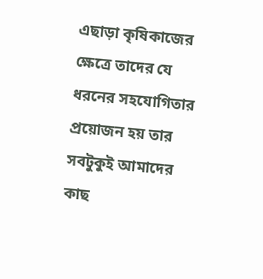এছাড়া কৃষিকাজের  ক্ষেত্রে তাদের যে ধরনের সহযোগিতার প্রয়োজন হয় তার সবটুকুই আমাদের কাছ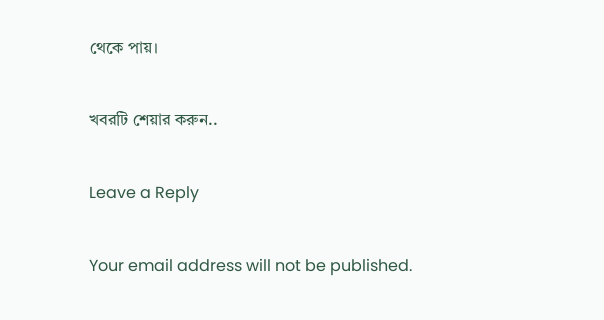থেকে পায়।

খবরটি শেয়ার করুন..

Leave a Reply

Your email address will not be published.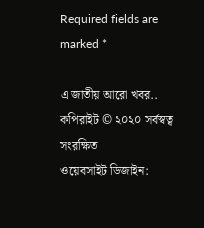Required fields are marked *

এ জাতীয় আরো খবর..
কপিরাইট © ২০২০ সর্বস্বত্ব সংরক্ষিত
ওয়েবসাইট ডিজাইন: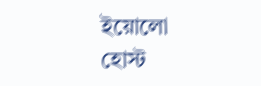ইয়োলো হোস্ট